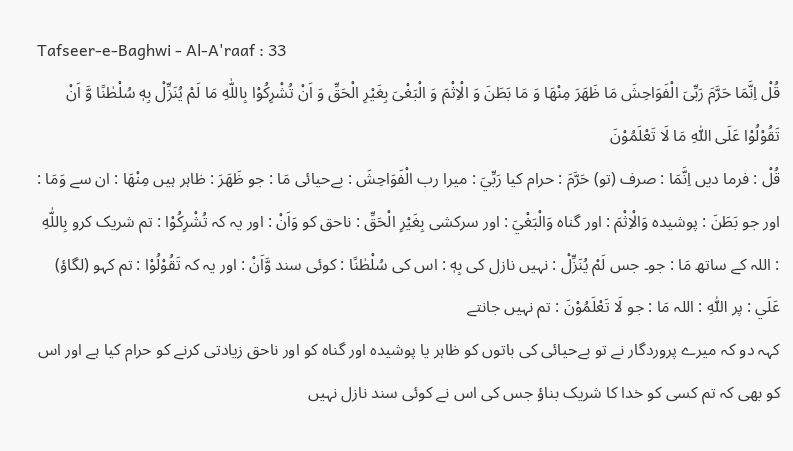Tafseer-e-Baghwi - Al-A'raaf : 33
قُلْ اِنَّمَا حَرَّمَ رَبِّیَ الْفَوَاحِشَ مَا ظَهَرَ مِنْهَا وَ مَا بَطَنَ وَ الْاِثْمَ وَ الْبَغْیَ بِغَیْرِ الْحَقِّ وَ اَنْ تُشْرِكُوْا بِاللّٰهِ مَا لَمْ یُنَزِّلْ بِهٖ سُلْطٰنًا وَّ اَنْ تَقُوْلُوْا عَلَى اللّٰهِ مَا لَا تَعْلَمُوْنَ
قُلْ : فرما دیں اِنَّمَا : صرف (تو) حَرَّمَ : حرام کیا رَبِّيَ : میرا رب الْفَوَاحِشَ : بےحیائی مَا : جو ظَهَرَ : ظاہر ہیں مِنْهَا : ان سے وَمَا : اور جو بَطَنَ : پوشیدہ وَالْاِثْمَ : اور گناہ وَالْبَغْيَ : اور سرکشی بِغَيْرِ الْحَقِّ : ناحق کو وَاَنْ : اور یہ کہ تُشْرِكُوْا : تم شریک کرو بِاللّٰهِ : اللہ کے ساتھ مَا : جو۔ جس لَمْ يُنَزِّلْ : نہیں نازل کی بِهٖ : اس کی سُلْطٰنًا : کوئی سند وَّاَنْ : اور یہ کہ تَقُوْلُوْا : تم کہو (لگاؤ) عَلَي : پر اللّٰهِ : اللہ مَا : جو لَا تَعْلَمُوْنَ : تم نہیں جانتے
کہہ دو کہ میرے پروردگار نے تو بےحیائی کی باتوں کو ظاہر یا پوشیدہ اور گناہ کو اور ناحق زیادتی کرنے کو حرام کیا ہے اور اس کو بھی کہ تم کسی کو خدا کا شریک بناؤ جس کی اس نے کوئی سند نازل نہیں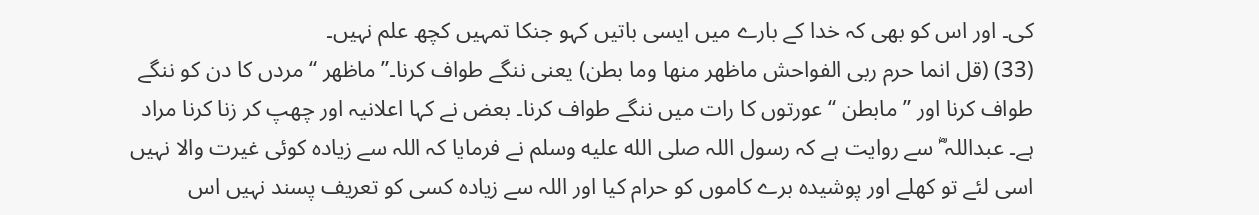کی۔ اور اس کو بھی کہ خدا کے بارے میں ایسی باتیں کہو جنکا تمہیں کچھ علم نہیں۔
(33) (قل انما حرم ربی الفواحش ماظھر منھا وما بطن) یعنی ننگے طواف کرنا۔” ماظھر “ مردں کا دن کو ننگے طواف کرنا اور ” مابطن “ عورتوں کا رات میں ننگے طواف کرنا۔ بعض نے کہا اعلانیہ اور چھپ کر زنا کرنا مراد ہے۔ عبداللہ ؓ سے روایت ہے کہ رسول اللہ صلى الله عليه وسلم نے فرمایا کہ اللہ سے زیادہ کوئی غیرت والا نہیں اسی لئے تو کھلے اور پوشیدہ برے کاموں کو حرام کیا اور اللہ سے زیادہ کسی کو تعریف پسند نہیں اس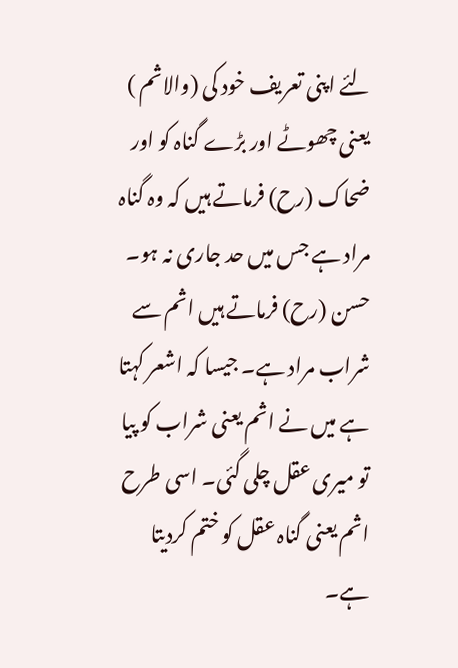لئے اپنی تعریف خود کی (والاثم ) یعنی چھوٹے اور بڑے گناہ کو اور ضحاک (رح) فرماتے ہیں کہ وہ گناہ مراد ہے جس میں حد جاری نہ ہو۔ حسن (رح) فرماتے ہیں اثم سے شراب مراد ہے۔ جیسا کہ اشعر کہتا ہے میں نے اثم یعنی شراب کو پیا تو میری عقل چلی گئی۔ اسی طرح اثم یعنی گناہ عقل کو ختم کردیتا ہے۔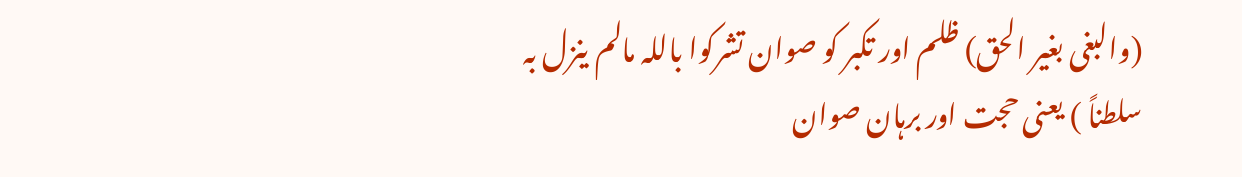(والبغی بغیر الحق) ظلم اور تکبر کو صوان تشرکوا باللہ مالم ینزل بہ سلطناً ) یعنی حجت اور برہان صوان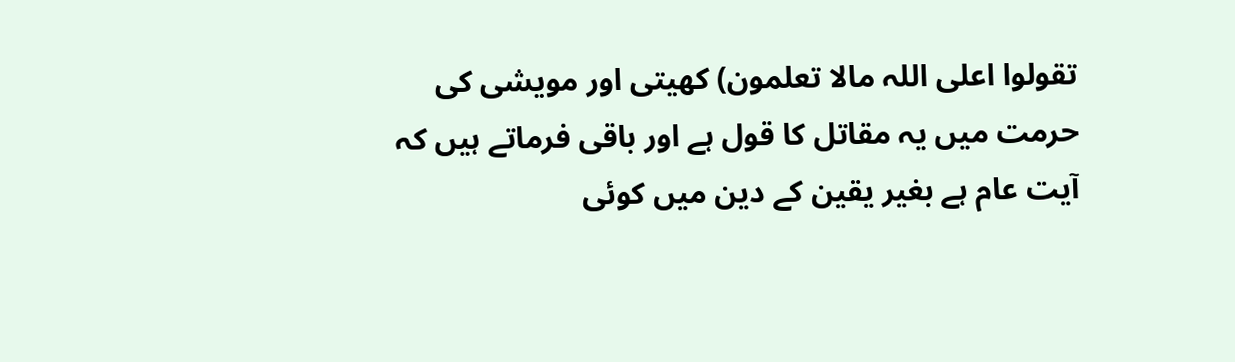تقولوا اعلی اللہ مالا تعلمون) کھیتی اور مویشی کی حرمت میں یہ مقاتل کا قول ہے اور باقی فرماتے ہیں کہ آیت عام ہے بغیر یقین کے دین میں کوئی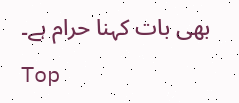بھی بات کہنا حرام ہے۔
Top